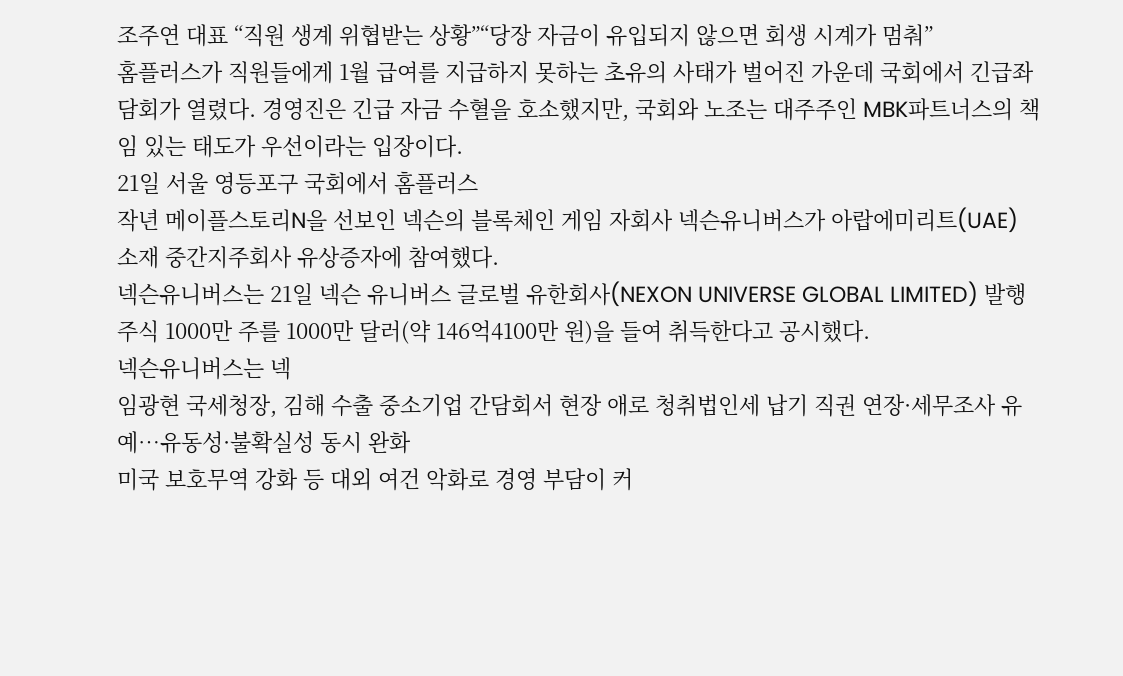조주연 대표 “직원 생계 위협받는 상황”“당장 자금이 유입되지 않으면 회생 시계가 멈춰”
홈플러스가 직원들에게 1월 급여를 지급하지 못하는 초유의 사태가 벌어진 가운데 국회에서 긴급좌담회가 열렸다. 경영진은 긴급 자금 수혈을 호소했지만, 국회와 노조는 대주주인 MBK파트너스의 책임 있는 태도가 우선이라는 입장이다.
21일 서울 영등포구 국회에서 홈플러스
작년 메이플스토리N을 선보인 넥슨의 블록체인 게임 자회사 넥슨유니버스가 아랍에미리트(UAE) 소재 중간지주회사 유상증자에 참여했다.
넥슨유니버스는 21일 넥슨 유니버스 글로벌 유한회사(NEXON UNIVERSE GLOBAL LIMITED) 발행주식 1000만 주를 1000만 달러(약 146억4100만 원)을 들여 취득한다고 공시했다.
넥슨유니버스는 넥
임광현 국세청장, 김해 수출 중소기업 간담회서 현장 애로 청취법인세 납기 직권 연장·세무조사 유예…유동성·불확실성 동시 완화
미국 보호무역 강화 등 대외 여건 악화로 경영 부담이 커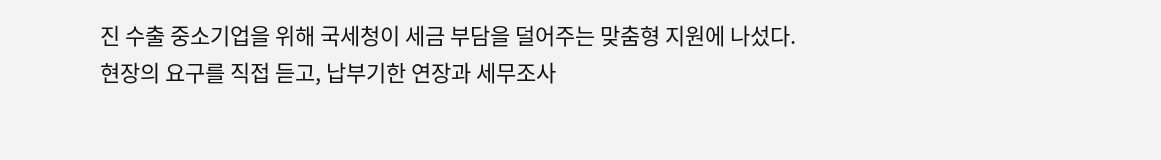진 수출 중소기업을 위해 국세청이 세금 부담을 덜어주는 맞춤형 지원에 나섰다. 현장의 요구를 직접 듣고, 납부기한 연장과 세무조사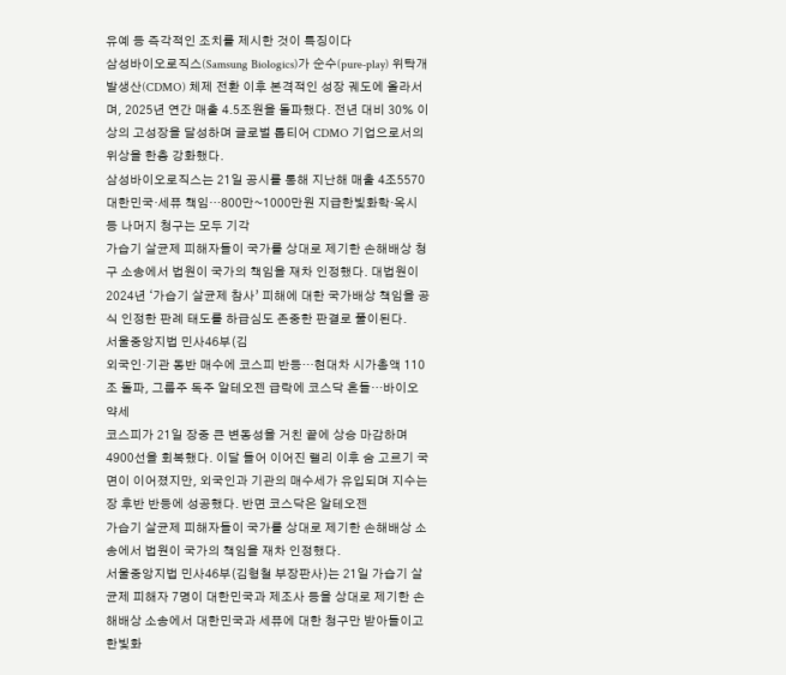유예 등 즉각적인 조치를 제시한 것이 특징이다
삼성바이오로직스(Samsung Biologics)가 순수(pure-play) 위탁개발생산(CDMO) 체제 전환 이후 본격적인 성장 궤도에 올라서며, 2025년 연간 매출 4.5조원을 돌파했다. 전년 대비 30% 이상의 고성장을 달성하며 글로벌 톱티어 CDMO 기업으로서의 위상을 한층 강화했다.
삼성바이오로직스는 21일 공시를 통해 지난해 매출 4조5570
대한민국‧세퓨 책임…800만~1000만원 지급한빛화학‧옥시 등 나머지 청구는 모두 기각
가습기 살균제 피해자들이 국가를 상대로 제기한 손해배상 청구 소송에서 법원이 국가의 책임을 재차 인정했다. 대법원이 2024년 ‘가습기 살균제 참사’ 피해에 대한 국가배상 책임을 공식 인정한 판례 태도를 하급심도 존중한 판결로 풀이된다.
서울중앙지법 민사46부(김
외국인·기관 동반 매수에 코스피 반등…현대차 시가총액 110조 돌파, 그룹주 독주 알테오젠 급락에 코스닥 흔들…바이오 약세
코스피가 21일 장중 큰 변동성을 거친 끝에 상승 마감하며 4900선을 회복했다. 이달 들어 이어진 랠리 이후 숨 고르기 국면이 이어졌지만, 외국인과 기관의 매수세가 유입되며 지수는 장 후반 반등에 성공했다. 반면 코스닥은 알테오젠
가습기 살균제 피해자들이 국가를 상대로 제기한 손해배상 소송에서 법원이 국가의 책임을 재차 인정했다.
서울중앙지법 민사46부(김형철 부장판사)는 21일 가습기 살균제 피해자 7명이 대한민국과 제조사 등을 상대로 제기한 손해배상 소송에서 대한민국과 세퓨에 대한 청구만 받아들이고 한빛화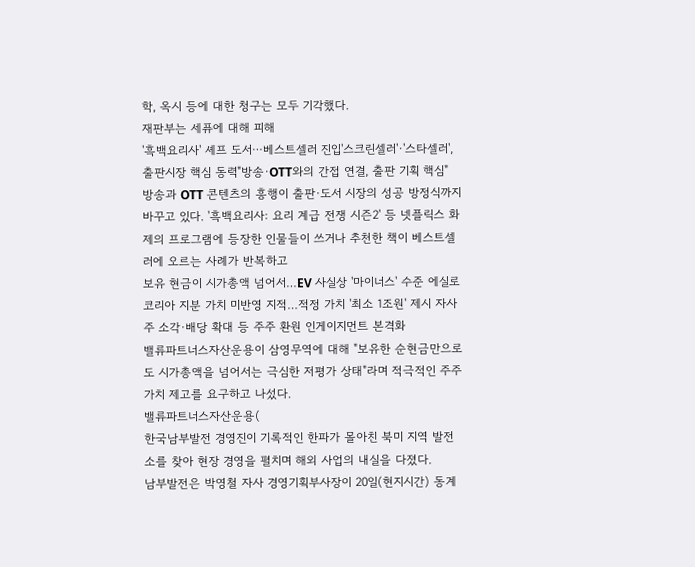학, 옥시 등에 대한 청구는 모두 기각했다.
재판부는 세퓨에 대해 피해
'흑백요리사' 셰프 도서⋯베스트셀러 진입'스크린셀러'·'스타셀러', 출판시장 핵심 동력"방송·OTT와의 간접 연결, 출판 기획 핵심"
방송과 OTT 콘텐츠의 흥행이 출판·도서 시장의 성공 방정식까지 바꾸고 있다. '흑백요리사: 요리 계급 전쟁 시즌2' 등 넷플릭스 화제의 프로그램에 등장한 인물들이 쓰거나 추천한 책이 베스트셀러에 오르는 사례가 반복하고
보유 현금이 시가총액 넘어서…EV 사실상 '마이너스' 수준 에실로코리아 지분 가치 미반영 지적…적정 가치 '최소 1조원' 제시 자사주 소각·배당 확대 등 주주 환원 인게이지먼트 본격화
밸류파트너스자산운용이 삼영무역에 대해 "보유한 순현금만으로도 시가총액을 넘어서는 극심한 저평가 상태"라며 적극적인 주주가치 제고를 요구하고 나섰다.
밸류파트너스자산운용(
한국남부발전 경영진이 기록적인 한파가 몰아친 북미 지역 발전소를 찾아 현장 경영을 펼치며 해외 사업의 내실을 다졌다.
남부발전은 박영철 자사 경영기획부사장이 20일(현지시간) 동계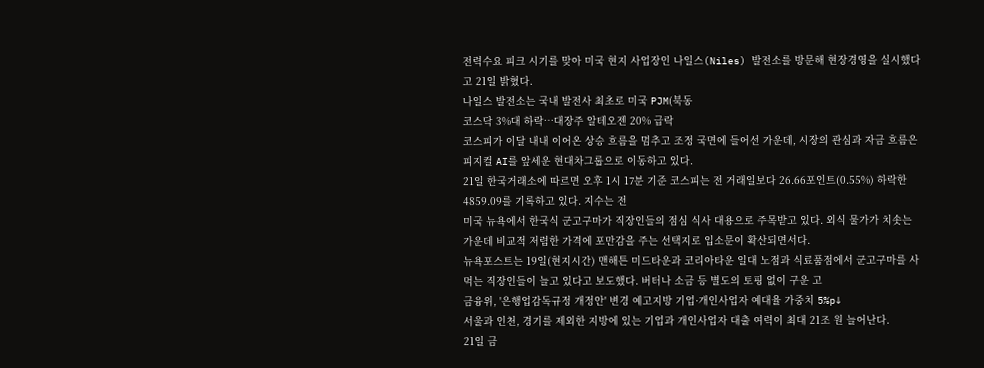전력수요 피크 시기를 맞아 미국 현지 사업장인 나일스(Niles) 발전소를 방문해 현장경영을 실시했다고 21일 밝혔다.
나일스 발전소는 국내 발전사 최초로 미국 PJM(북동
코스닥 3%대 하락⋯대장주 알테오젠 20% 급락
코스피가 이달 내내 이어온 상승 흐름을 멈추고 조정 국면에 들어선 가운데, 시장의 관심과 자금 흐름은 피지컬 AI를 앞세운 현대차그룹으로 이동하고 있다.
21일 한국거래소에 따르면 오후 1시 17분 기준 코스피는 전 거래일보다 26.66포인트(0.55%) 하락한 4859.09를 기록하고 있다. 지수는 전
미국 뉴욕에서 한국식 군고구마가 직장인들의 점심 식사 대용으로 주목받고 있다. 외식 물가가 치솟는 가운데 비교적 저렴한 가격에 포만감을 주는 선택지로 입소문이 확산되면서다.
뉴욕포스트는 19일(현지시간) 맨해튼 미드타운과 코리아타운 일대 노점과 식료품점에서 군고구마를 사 먹는 직장인들이 늘고 있다고 보도했다. 버터나 소금 등 별도의 토핑 없이 구운 고
금융위, '은행업감독규정 개정안' 변경 예고지방 기업·개인사업자 예대율 가중치 5%p↓
서울과 인천, 경기를 제외한 지방에 있는 기업과 개인사업자 대출 여력이 최대 21조 원 늘어난다.
21일 금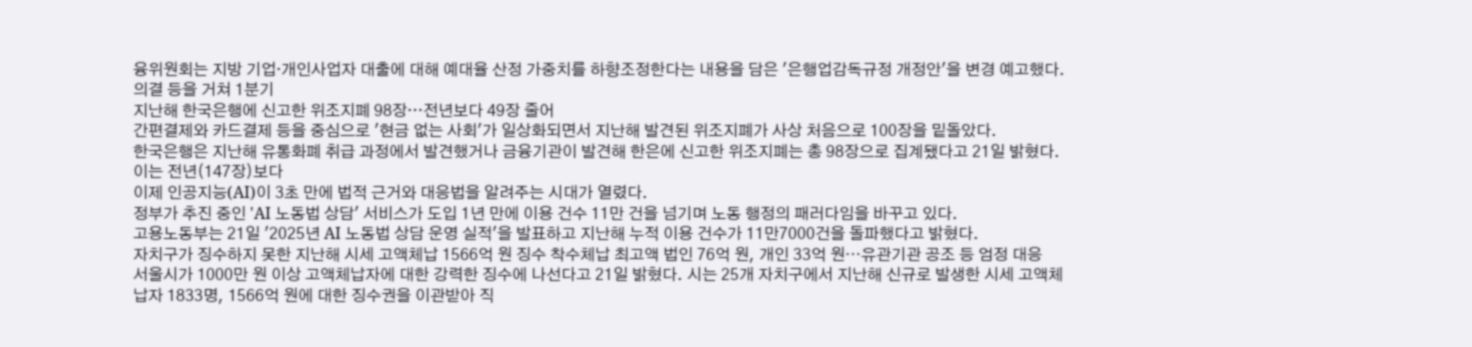융위원회는 지방 기업·개인사업자 대출에 대해 예대율 산정 가중치를 하향조정한다는 내용을 담은 '은행업감독규정 개정안'을 변경 예고했다. 의결 등을 거쳐 1분기
지난해 한국은행에 신고한 위조지폐 98장…전년보다 49장 줄어
간편결제와 카드결제 등을 중심으로 '현금 없는 사회'가 일상화되면서 지난해 발견된 위조지폐가 사상 처음으로 100장을 밑돌았다.
한국은행은 지난해 유통화폐 취급 과정에서 발견했거나 금융기관이 발견해 한은에 신고한 위조지폐는 총 98장으로 집계됐다고 21일 밝혔다. 이는 전년(147장)보다
이제 인공지능(AI)이 3초 만에 법적 근거와 대응법을 알려주는 시대가 열렸다.
정부가 추진 중인 'AI 노동법 상담' 서비스가 도입 1년 만에 이용 건수 11만 건을 넘기며 노동 행정의 패러다임을 바꾸고 있다.
고용노동부는 21일 '2025년 AI 노동법 상담 운영 실적'을 발표하고 지난해 누적 이용 건수가 11만7000건을 돌파했다고 밝혔다.
자치구가 징수하지 못한 지난해 시세 고액체납 1566억 원 징수 착수체납 최고액 법인 76억 원, 개인 33억 원⋯유관기관 공조 등 엄정 대응
서울시가 1000만 원 이상 고액체납자에 대한 강력한 징수에 나선다고 21일 밝혔다. 시는 25개 자치구에서 지난해 신규로 발생한 시세 고액체납자 1833명, 1566억 원에 대한 징수권을 이관받아 직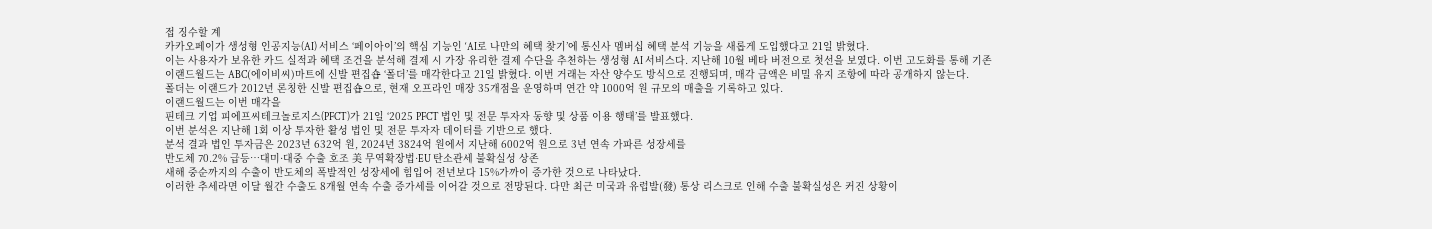접 징수할 계
카카오페이가 생성형 인공지능(AI) 서비스 ‘페이아이’의 핵심 기능인 ‘AI로 나만의 혜택 찾기’에 통신사 멤버십 혜택 분석 기능을 새롭게 도입했다고 21일 밝혔다.
이는 사용자가 보유한 카드 실적과 혜택 조건을 분석해 결제 시 가장 유리한 결제 수단을 추천하는 생성형 AI 서비스다. 지난해 10월 베타 버전으로 첫선을 보였다. 이번 고도화를 통해 기존
이랜드월드는 ABC(에이비씨)마트에 신발 편집숍 ‘폴더’를 매각한다고 21일 밝혔다. 이번 거래는 자산 양수도 방식으로 진행되며, 매각 금액은 비밀 유지 조항에 따라 공개하지 않는다.
폴더는 이랜드가 2012년 론칭한 신발 편집숍으로, 현재 오프라인 매장 35개점을 운영하며 연간 약 1000억 원 규모의 매출을 기록하고 있다.
이랜드월드는 이번 매각을
핀테크 기업 피에프씨테크놀로지스(PFCT)가 21일 ‘2025 PFCT 법인 및 전문 투자자 동향 및 상품 이용 행태’를 발표했다.
이번 분석은 지난해 1회 이상 투자한 활성 법인 및 전문 투자자 데이터를 기반으로 했다.
분석 결과 법인 투자금은 2023년 632억 원, 2024년 3824억 원에서 지난해 6002억 원으로 3년 연속 가파른 성장세를
반도체 70.2% 급등⋯대미·대중 수출 호조 美 무역확장법·EU 탄소관세 불확실성 상존
새해 중순까지의 수출이 반도체의 폭발적인 성장세에 힘입어 전년보다 15%가까이 증가한 것으로 나타났다.
이러한 추세라면 이달 월간 수출도 8개월 연속 수출 증가세를 이어갈 것으로 전망된다. 다만 최근 미국과 유럽발(發) 통상 리스크로 인해 수출 불확실성은 커진 상황이